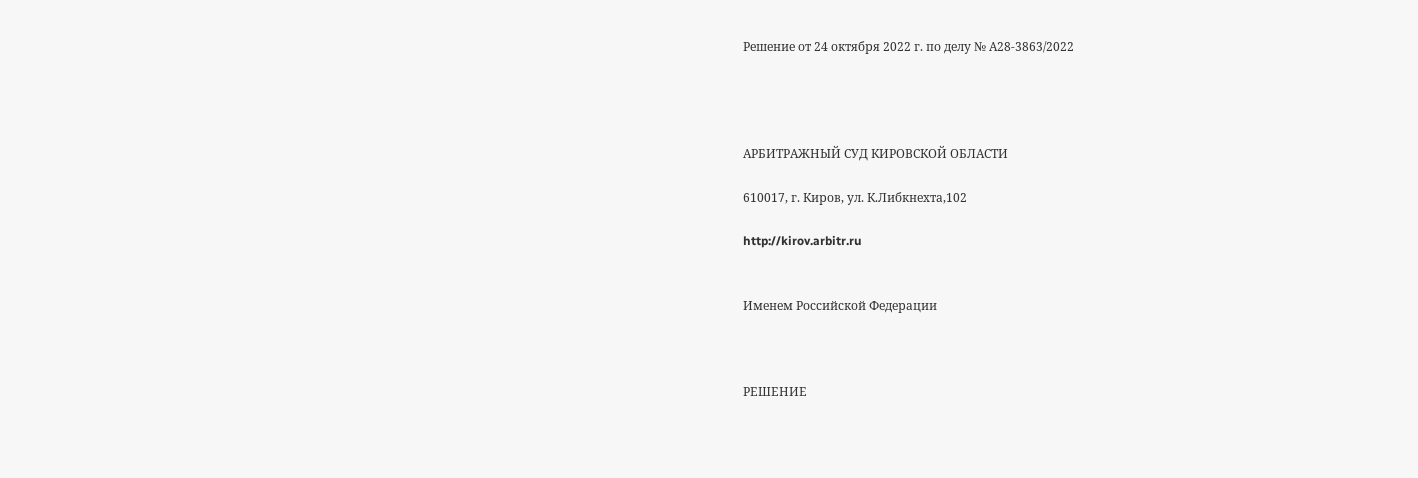Решение от 24 октября 2022 г. по делу № А28-3863/2022




АРБИТРАЖНЫЙ СУД КИРОВСКОЙ ОБЛАСТИ

610017, г. Киров, ул. К.Либкнехта,102

http://kirov.arbitr.ru


Именем Российской Федерации



РЕШЕНИЕ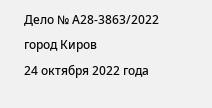Дело № А28-3863/2022
город Киров
24 октября 2022 года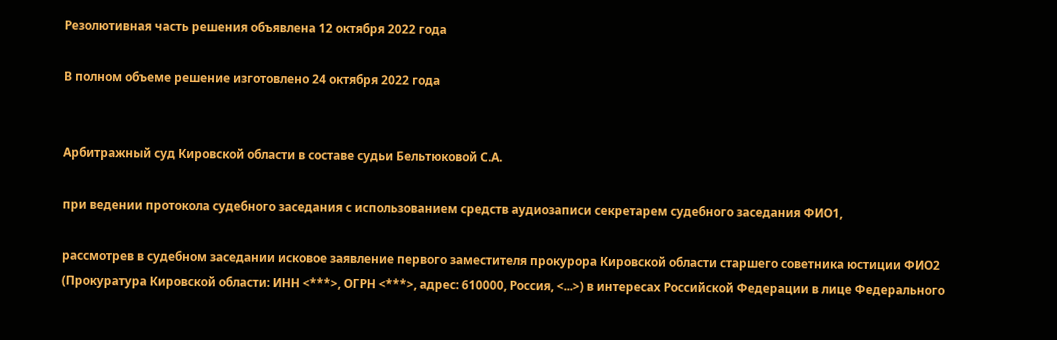Резолютивная часть решения объявлена 12 октября 2022 года

В полном объеме решение изготовлено 24 октября 2022 года


Арбитражный суд Кировской области в составе судьи Бельтюковой С.А.

при ведении протокола судебного заседания с использованием средств аудиозаписи секретарем судебного заседания ФИО1,

рассмотрев в судебном заседании исковое заявление первого заместителя прокурора Кировской области старшего советника юстиции ФИО2 (Прокуратура Кировской области: ИНН <***>, ОГРН <***>, адрес: 610000, Россия, <...>) в интересах Российской Федерации в лице Федерального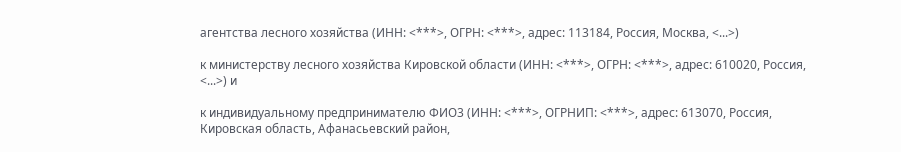агентства лесного хозяйства (ИНН: <***>, ОГРН: <***>, адрес: 113184, Россия, Москва, <...>)

к министерству лесного хозяйства Кировской области (ИНН: <***>, ОГРН: <***>, адрес: 610020, Россия, <...>) и

к индивидуальному предпринимателю ФИО3 (ИНН: <***>, ОГРНИП: <***>, адрес: 613070, Россия, Кировская область, Афанасьевский район,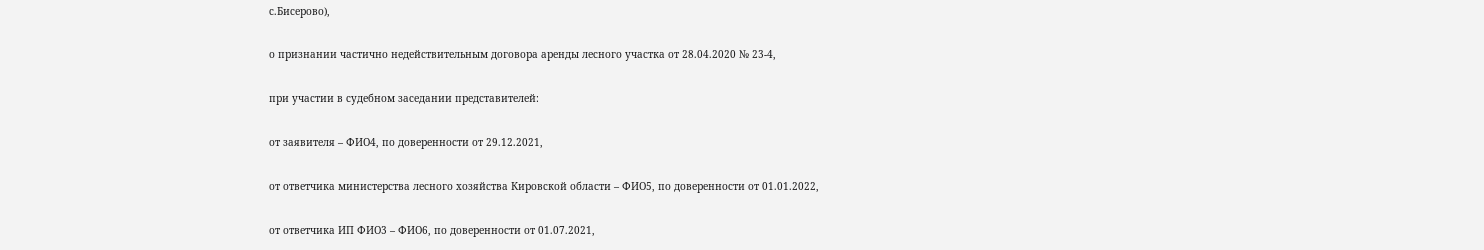с.Бисерово),

о признании частично недействительным договора аренды лесного участка от 28.04.2020 № 23-4,

при участии в судебном заседании представителей:

от заявителя – ФИО4, по доверенности от 29.12.2021,

от ответчика министерства лесного хозяйства Кировской области – ФИО5, по доверенности от 01.01.2022,

от ответчика ИП ФИО3 – ФИО6, по доверенности от 01.07.2021,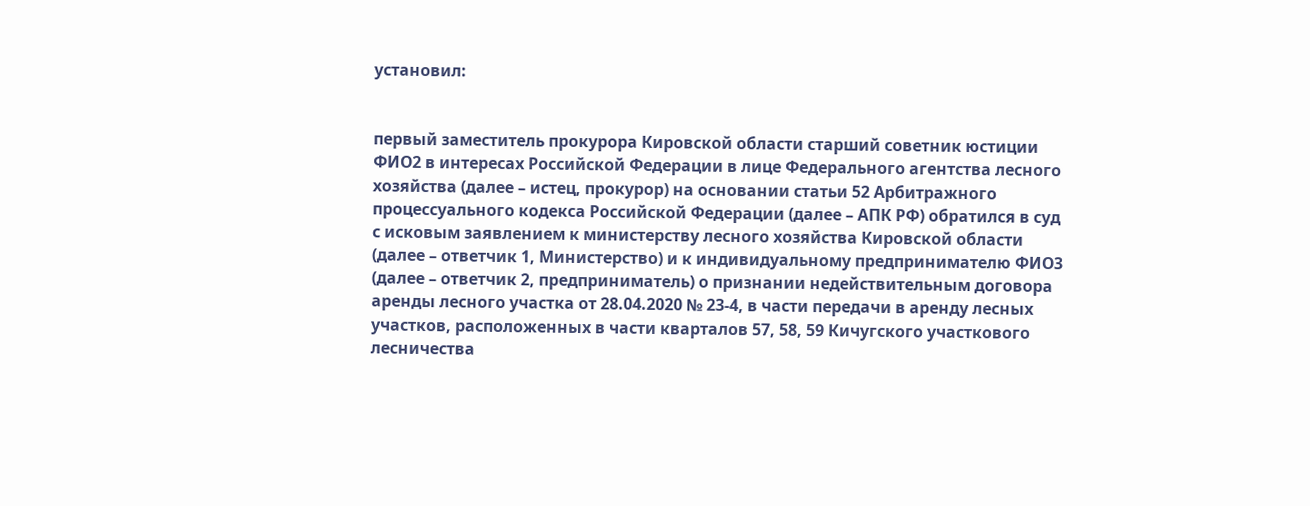установил:


первый заместитель прокурора Кировской области старший советник юстиции ФИО2 в интересах Российской Федерации в лице Федерального агентства лесного хозяйства (далее – истец, прокурор) на основании статьи 52 Арбитражного процессуального кодекса Российской Федерации (далее – АПК РФ) обратился в суд с исковым заявлением к министерству лесного хозяйства Кировской области (далее – ответчик 1, Министерство) и к индивидуальному предпринимателю ФИО3 (далее – ответчик 2, предприниматель) о признании недействительным договора аренды лесного участка от 28.04.2020 № 23-4, в части передачи в аренду лесных участков, расположенных в части кварталов 57, 58, 59 Кичугского участкового лесничества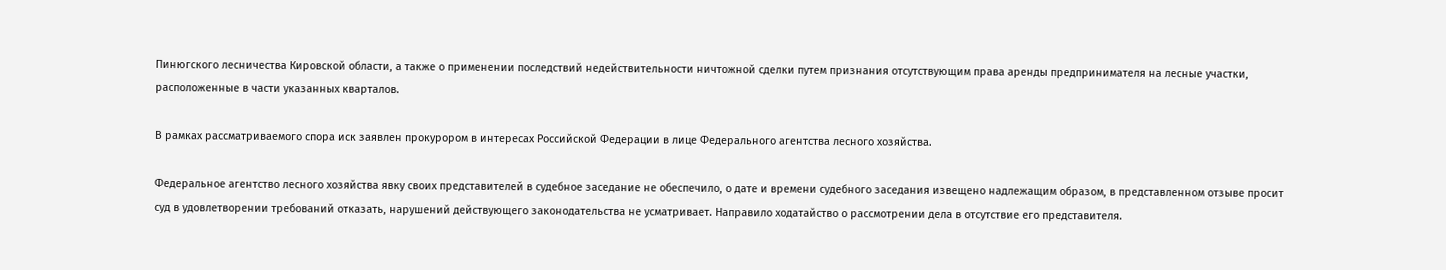Пинюгского лесничества Кировской области, а также о применении последствий недействительности ничтожной сделки путем признания отсутствующим права аренды предпринимателя на лесные участки, расположенные в части указанных кварталов.

В рамках рассматриваемого спора иск заявлен прокурором в интересах Российской Федерации в лице Федерального агентства лесного хозяйства.

Федеральное агентство лесного хозяйства явку своих представителей в судебное заседание не обеспечило, о дате и времени судебного заседания извещено надлежащим образом, в представленном отзыве просит суд в удовлетворении требований отказать, нарушений действующего законодательства не усматривает. Направило ходатайство о рассмотрении дела в отсутствие его представителя.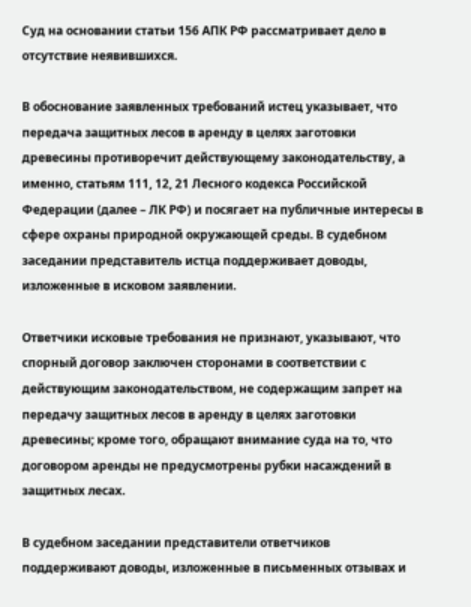Суд на основании статьи 156 АПК РФ рассматривает дело в отсутствие неявившихся.

В обоснование заявленных требований истец указывает, что передача защитных лесов в аренду в целях заготовки древесины противоречит действующему законодательству, а именно, статьям 111, 12, 21 Лесного кодекса Российской Федерации (далее – ЛК РФ) и посягает на публичные интересы в сфере охраны природной окружающей среды. В судебном заседании представитель истца поддерживает доводы, изложенные в исковом заявлении.

Ответчики исковые требования не признают, указывают, что спорный договор заключен сторонами в соответствии с действующим законодательством, не содержащим запрет на передачу защитных лесов в аренду в целях заготовки древесины; кроме того, обращают внимание суда на то, что договором аренды не предусмотрены рубки насаждений в защитных лесах.

В судебном заседании представители ответчиков поддерживают доводы, изложенные в письменных отзывах и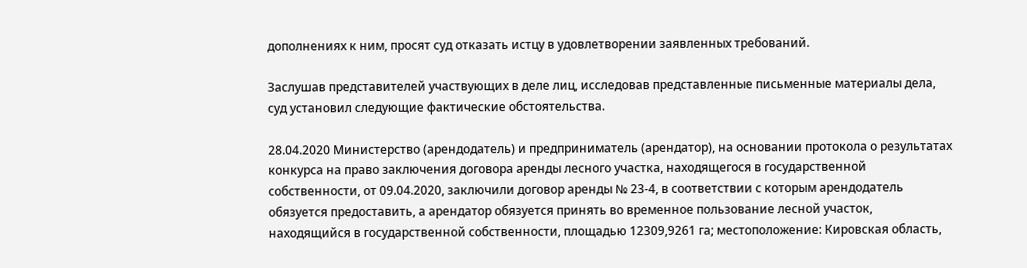дополнениях к ним, просят суд отказать истцу в удовлетворении заявленных требований.

Заслушав представителей участвующих в деле лиц, исследовав представленные письменные материалы дела, суд установил следующие фактические обстоятельства.

28.04.2020 Министерство (арендодатель) и предприниматель (арендатор), на основании протокола о результатах конкурса на право заключения договора аренды лесного участка, находящегося в государственной собственности, от 09.04.2020, заключили договор аренды № 23-4, в соответствии с которым арендодатель обязуется предоставить, а арендатор обязуется принять во временное пользование лесной участок, находящийся в государственной собственности, площадью 12309,9261 га; местоположение: Кировская область,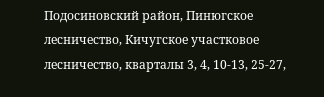Подосиновский район, Пинюгское лесничество, Кичугское участковое лесничество, кварталы 3, 4, 10-13, 25-27,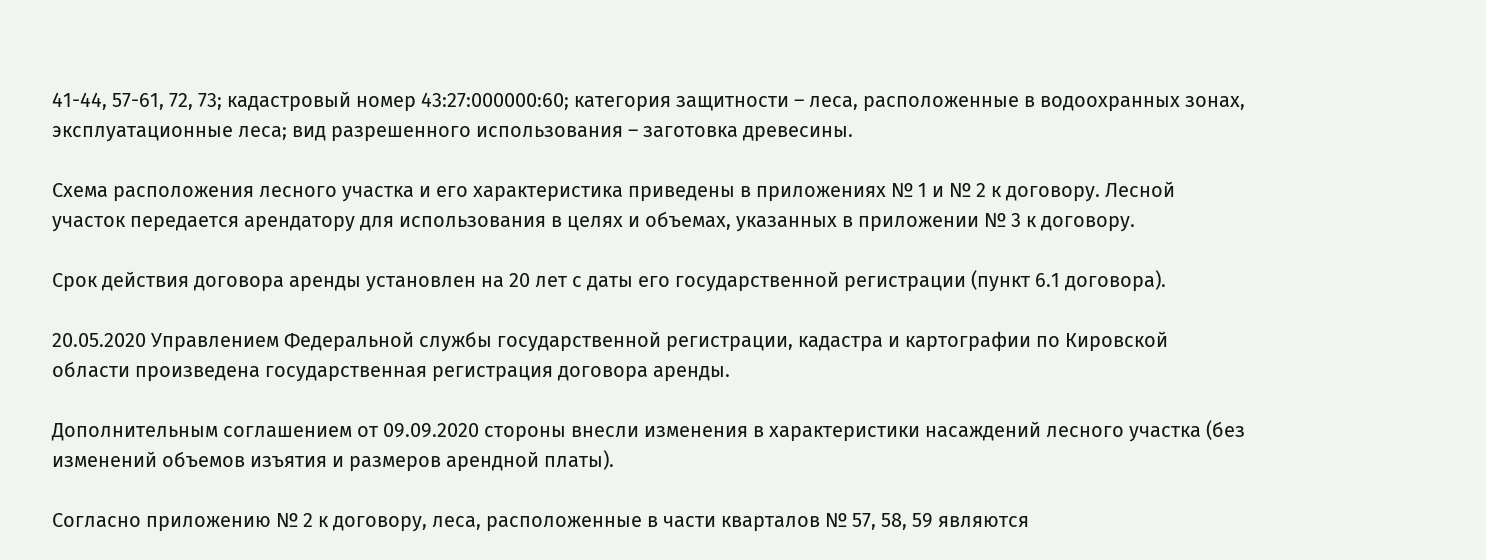41-44, 57-61, 72, 73; кадастровый номер 43:27:000000:60; категория защитности – леса, расположенные в водоохранных зонах, эксплуатационные леса; вид разрешенного использования – заготовка древесины.

Схема расположения лесного участка и его характеристика приведены в приложениях № 1 и № 2 к договору. Лесной участок передается арендатору для использования в целях и объемах, указанных в приложении № 3 к договору.

Срок действия договора аренды установлен на 20 лет с даты его государственной регистрации (пункт 6.1 договора).

20.05.2020 Управлением Федеральной службы государственной регистрации, кадастра и картографии по Кировской области произведена государственная регистрация договора аренды.

Дополнительным соглашением от 09.09.2020 стороны внесли изменения в характеристики насаждений лесного участка (без изменений объемов изъятия и размеров арендной платы).

Согласно приложению № 2 к договору, леса, расположенные в части кварталов № 57, 58, 59 являются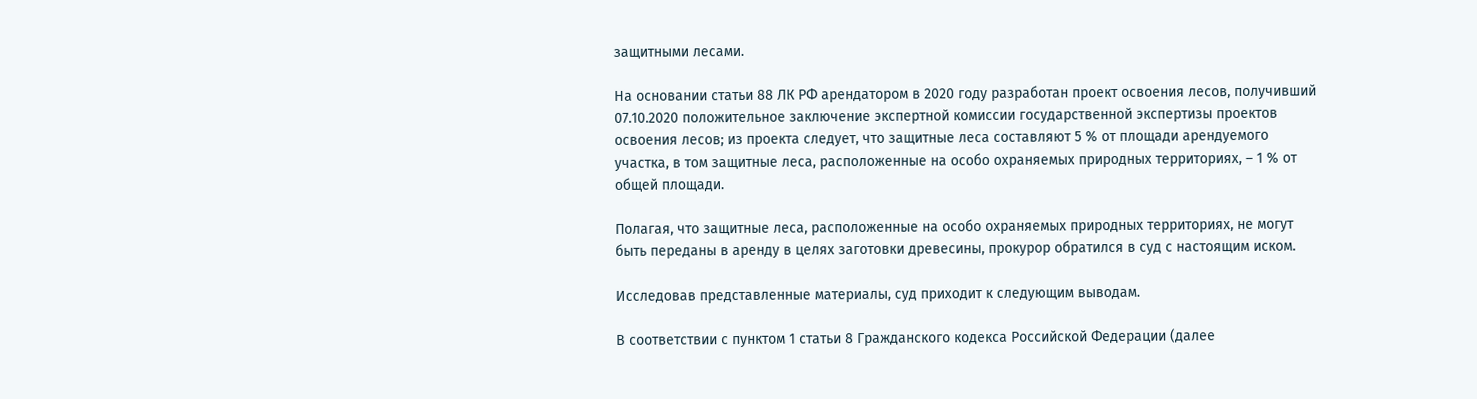защитными лесами.

На основании статьи 88 ЛК РФ арендатором в 2020 году разработан проект освоения лесов, получивший 07.10.2020 положительное заключение экспертной комиссии государственной экспертизы проектов освоения лесов; из проекта следует, что защитные леса составляют 5 % от площади арендуемого участка, в том защитные леса, расположенные на особо охраняемых природных территориях, – 1 % от общей площади.

Полагая, что защитные леса, расположенные на особо охраняемых природных территориях, не могут быть переданы в аренду в целях заготовки древесины, прокурор обратился в суд с настоящим иском.

Исследовав представленные материалы, суд приходит к следующим выводам.

В соответствии с пунктом 1 статьи 8 Гражданского кодекса Российской Федерации (далее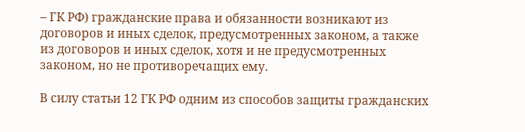– ГК РФ) гражданские права и обязанности возникают из договоров и иных сделок, предусмотренных законом, а также из договоров и иных сделок, хотя и не предусмотренных законом, но не противоречащих ему.

В силу статьи 12 ГК РФ одним из способов защиты гражданских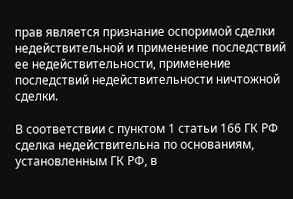прав является признание оспоримой сделки недействительной и применение последствий ее недействительности, применение последствий недействительности ничтожной сделки.

В соответствии с пунктом 1 статьи 166 ГК РФ сделка недействительна по основаниям, установленным ГК РФ, в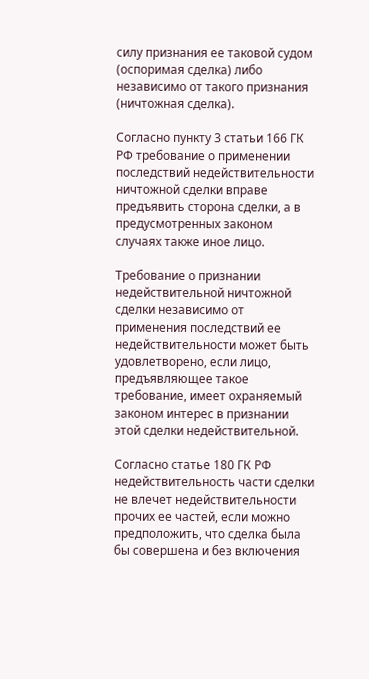силу признания ее таковой судом (оспоримая сделка) либо независимо от такого признания (ничтожная сделка).

Согласно пункту 3 статьи 166 ГК РФ требование о применении последствий недействительности ничтожной сделки вправе предъявить сторона сделки, а в предусмотренных законом случаях также иное лицо.

Требование о признании недействительной ничтожной сделки независимо от применения последствий ее недействительности может быть удовлетворено, если лицо, предъявляющее такое требование, имеет охраняемый законом интерес в признании этой сделки недействительной.

Согласно статье 180 ГК РФ недействительность части сделки не влечет недействительности прочих ее частей, если можно предположить, что сделка была бы совершена и без включения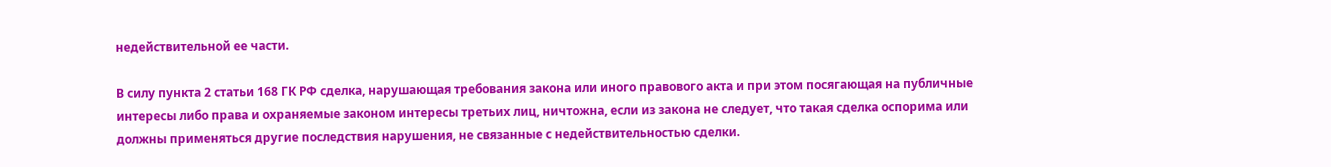недействительной ее части.

В силу пункта 2 статьи 168 ГК РФ сделка, нарушающая требования закона или иного правового акта и при этом посягающая на публичные интересы либо права и охраняемые законом интересы третьих лиц, ничтожна, если из закона не следует, что такая сделка оспорима или должны применяться другие последствия нарушения, не связанные с недействительностью сделки.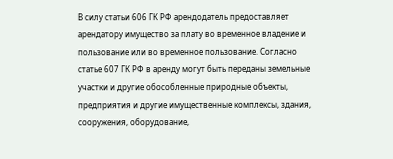В силу статьи 606 ГК РФ арендодатель предоставляет арендатору имущество за плату во временное владение и пользование или во временное пользование. Согласно статье 607 ГК РФ в аренду могут быть переданы земельные участки и другие обособленные природные объекты, предприятия и другие имущественные комплексы, здания, сооружения, оборудование,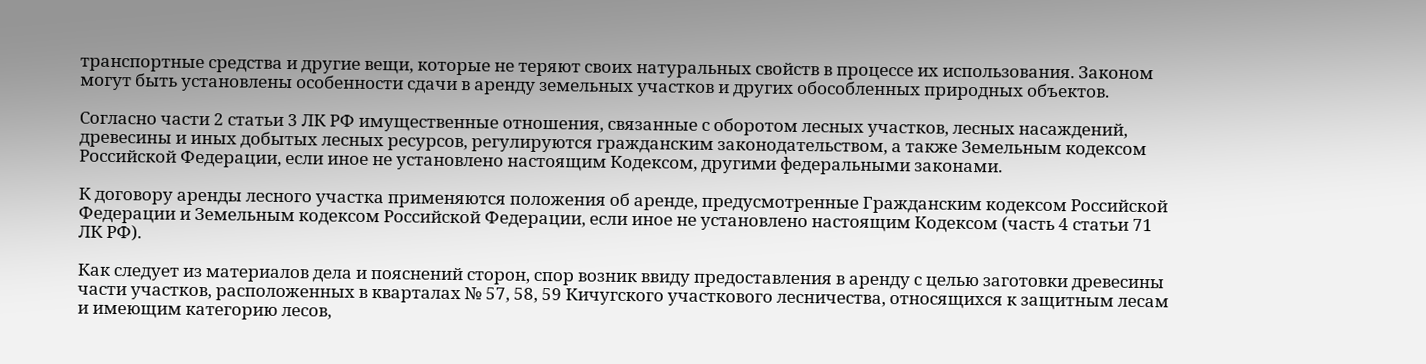транспортные средства и другие вещи, которые не теряют своих натуральных свойств в процессе их использования. Законом могут быть установлены особенности сдачи в аренду земельных участков и других обособленных природных объектов.

Согласно части 2 статьи 3 ЛК РФ имущественные отношения, связанные с оборотом лесных участков, лесных насаждений, древесины и иных добытых лесных ресурсов, регулируются гражданским законодательством, а также Земельным кодексом Российской Федерации, если иное не установлено настоящим Кодексом, другими федеральными законами.

К договору аренды лесного участка применяются положения об аренде, предусмотренные Гражданским кодексом Российской Федерации и Земельным кодексом Российской Федерации, если иное не установлено настоящим Кодексом (часть 4 статьи 71 ЛК РФ).

Как следует из материалов дела и пояснений сторон, спор возник ввиду предоставления в аренду с целью заготовки древесины части участков, расположенных в кварталах № 57, 58, 59 Кичугского участкового лесничества, относящихся к защитным лесам и имеющим категорию лесов,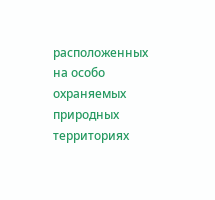расположенных на особо охраняемых природных территориях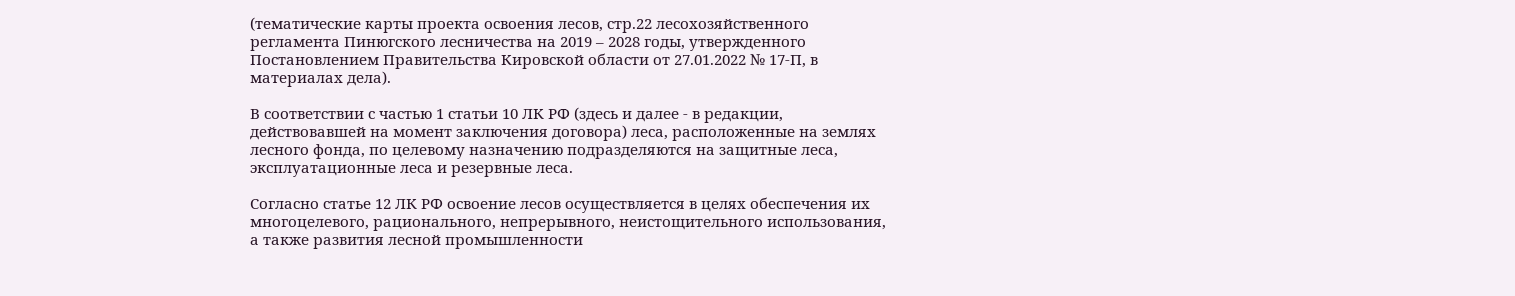(тематические карты проекта освоения лесов, стр.22 лесохозяйственного регламента Пинюгского лесничества на 2019 – 2028 годы, утвержденного Постановлением Правительства Кировской области от 27.01.2022 № 17-П, в материалах дела).

В соответствии с частью 1 статьи 10 ЛК РФ (здесь и далее - в редакции, действовавшей на момент заключения договора) леса, расположенные на землях лесного фонда, по целевому назначению подразделяются на защитные леса, эксплуатационные леса и резервные леса.

Согласно статье 12 ЛК РФ освоение лесов осуществляется в целях обеспечения их многоцелевого, рационального, непрерывного, неистощительного использования, а также развития лесной промышленности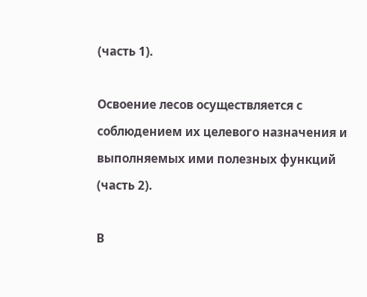(часть 1).

Освоение лесов осуществляется с соблюдением их целевого назначения и выполняемых ими полезных функций (часть 2).

В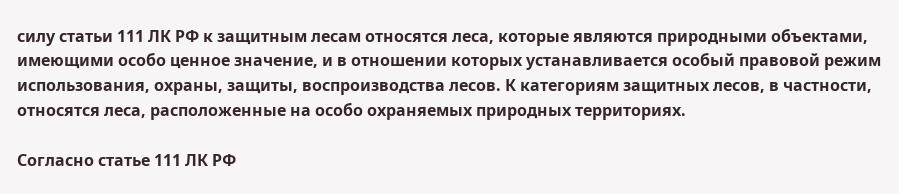силу статьи 111 ЛК РФ к защитным лесам относятся леса, которые являются природными объектами, имеющими особо ценное значение, и в отношении которых устанавливается особый правовой режим использования, охраны, защиты, воспроизводства лесов. К категориям защитных лесов, в частности, относятся леса, расположенные на особо охраняемых природных территориях.

Согласно статье 111 ЛК РФ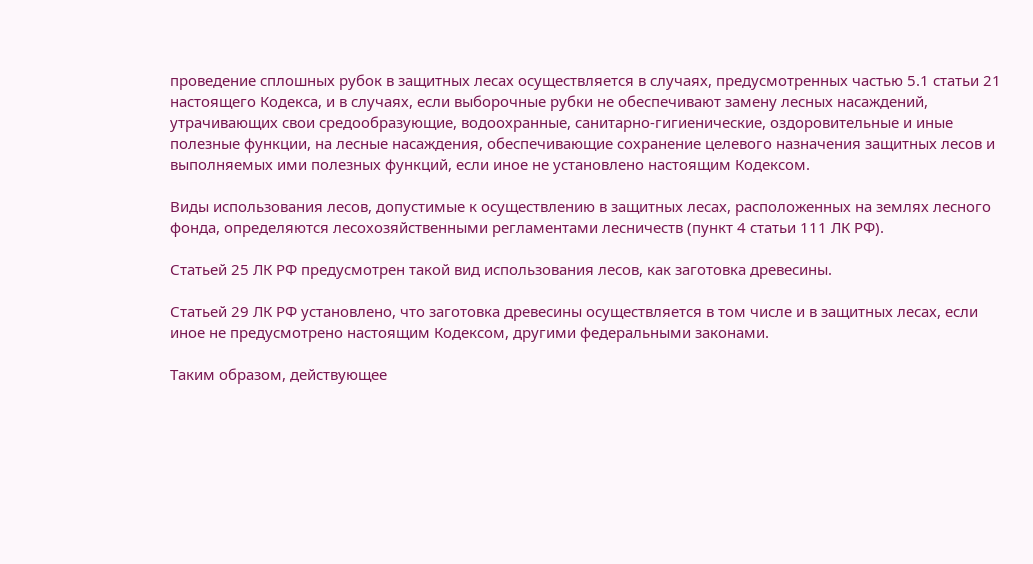проведение сплошных рубок в защитных лесах осуществляется в случаях, предусмотренных частью 5.1 статьи 21 настоящего Кодекса, и в случаях, если выборочные рубки не обеспечивают замену лесных насаждений, утрачивающих свои средообразующие, водоохранные, санитарно-гигиенические, оздоровительные и иные полезные функции, на лесные насаждения, обеспечивающие сохранение целевого назначения защитных лесов и выполняемых ими полезных функций, если иное не установлено настоящим Кодексом.

Виды использования лесов, допустимые к осуществлению в защитных лесах, расположенных на землях лесного фонда, определяются лесохозяйственными регламентами лесничеств (пункт 4 статьи 111 ЛК РФ).

Статьей 25 ЛК РФ предусмотрен такой вид использования лесов, как заготовка древесины.

Статьей 29 ЛК РФ установлено, что заготовка древесины осуществляется в том числе и в защитных лесах, если иное не предусмотрено настоящим Кодексом, другими федеральными законами.

Таким образом, действующее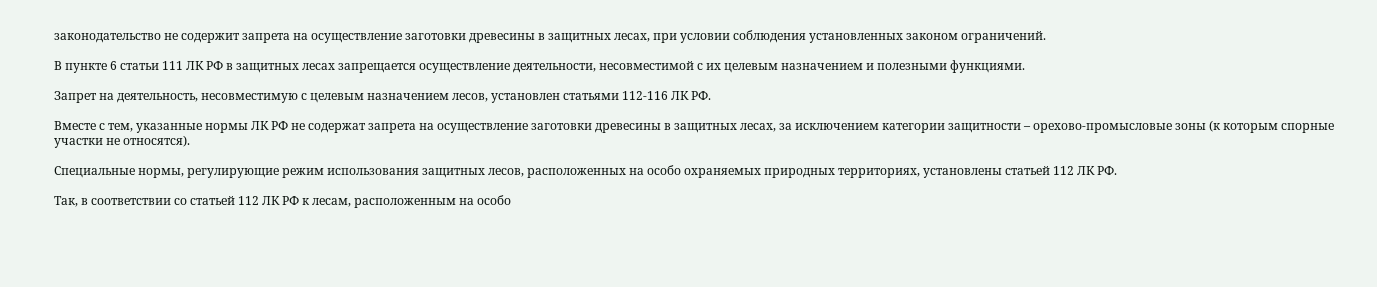законодательство не содержит запрета на осуществление заготовки древесины в защитных лесах, при условии соблюдения установленных законом ограничений.

В пункте 6 статьи 111 ЛК РФ в защитных лесах запрещается осуществление деятельности, несовместимой с их целевым назначением и полезными функциями.

Запрет на деятельность, несовместимую с целевым назначением лесов, установлен статьями 112-116 ЛК РФ.

Вместе с тем, указанные нормы ЛК РФ не содержат запрета на осуществление заготовки древесины в защитных лесах, за исключением категории защитности – орехово-промысловые зоны (к которым спорные участки не относятся).

Специальные нормы, регулирующие режим использования защитных лесов, расположенных на особо охраняемых природных территориях, установлены статьей 112 ЛК РФ.

Так, в соответствии со статьей 112 ЛК РФ к лесам, расположенным на особо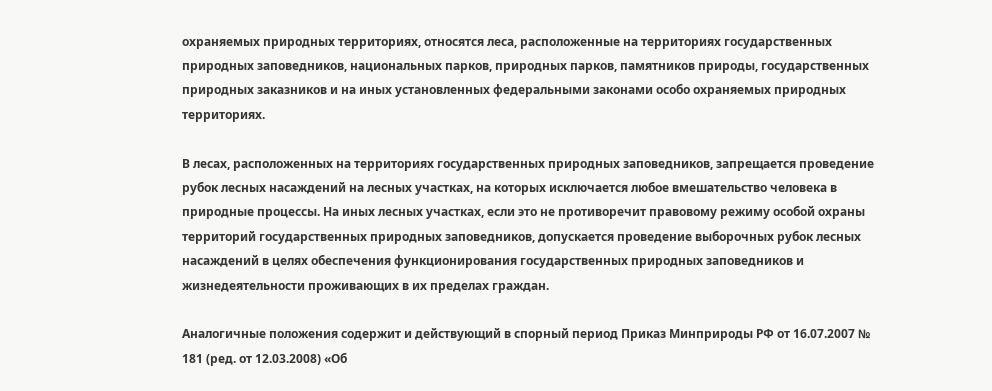охраняемых природных территориях, относятся леса, расположенные на территориях государственных природных заповедников, национальных парков, природных парков, памятников природы, государственных природных заказников и на иных установленных федеральными законами особо охраняемых природных территориях.

В лесах, расположенных на территориях государственных природных заповедников, запрещается проведение рубок лесных насаждений на лесных участках, на которых исключается любое вмешательство человека в природные процессы. На иных лесных участках, если это не противоречит правовому режиму особой охраны территорий государственных природных заповедников, допускается проведение выборочных рубок лесных насаждений в целях обеспечения функционирования государственных природных заповедников и жизнедеятельности проживающих в их пределах граждан.

Аналогичные положения содержит и действующий в спорный период Приказ Минприроды РФ от 16.07.2007 № 181 (ред. от 12.03.2008) «Об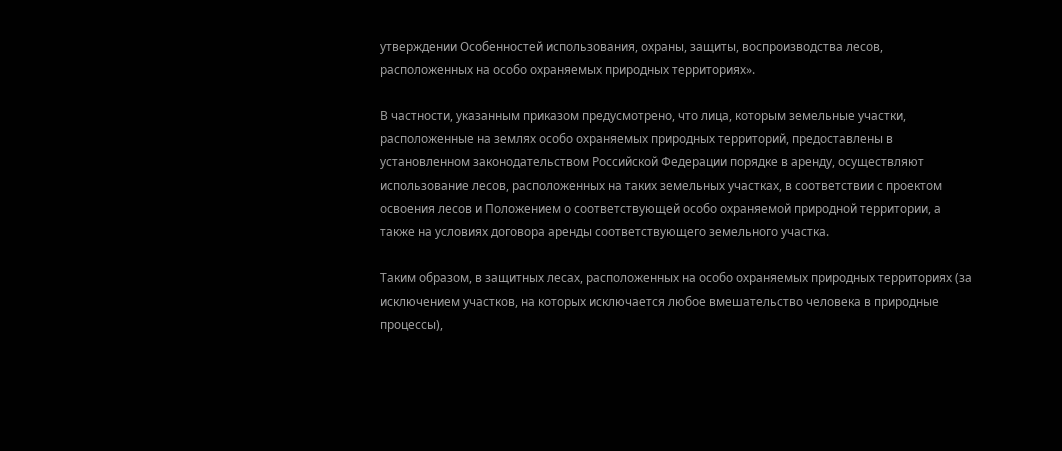утверждении Особенностей использования, охраны, защиты, воспроизводства лесов, расположенных на особо охраняемых природных территориях».

В частности, указанным приказом предусмотрено, что лица, которым земельные участки, расположенные на землях особо охраняемых природных территорий, предоставлены в установленном законодательством Российской Федерации порядке в аренду, осуществляют использование лесов, расположенных на таких земельных участках, в соответствии с проектом освоения лесов и Положением о соответствующей особо охраняемой природной территории, а также на условиях договора аренды соответствующего земельного участка.

Таким образом, в защитных лесах, расположенных на особо охраняемых природных территориях (за исключением участков, на которых исключается любое вмешательство человека в природные процессы),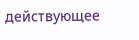действующее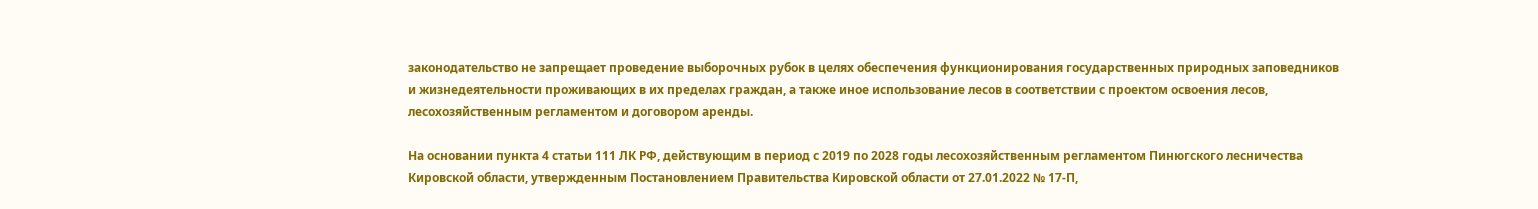законодательство не запрещает проведение выборочных рубок в целях обеспечения функционирования государственных природных заповедников и жизнедеятельности проживающих в их пределах граждан, а также иное использование лесов в соответствии с проектом освоения лесов, лесохозяйственным регламентом и договором аренды.

На основании пункта 4 статьи 111 ЛК РФ, действующим в период с 2019 по 2028 годы лесохозяйственным регламентом Пинюгского лесничества Кировской области, утвержденным Постановлением Правительства Кировской области от 27.01.2022 № 17-П,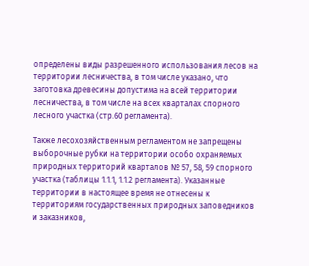определены виды разрешенного использования лесов на территории лесничества, в том числе указано, что заготовка древесины допустима на всей территории лесничества, в том числе на всех кварталах спорного лесного участка (стр.60 регламента).

Также лесохозяйственным регламентом не запрещены выборочные рубки на территории особо охраняемых природных территорий кварталов № 57, 58, 59 спорного участка (таблицы 1.1.1, 1.1.2 регламента). Указанные территории в настоящее время не отнесены к территориям государственных природных заповедников и заказников,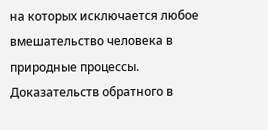на которых исключается любое вмешательство человека в природные процессы. Доказательств обратного в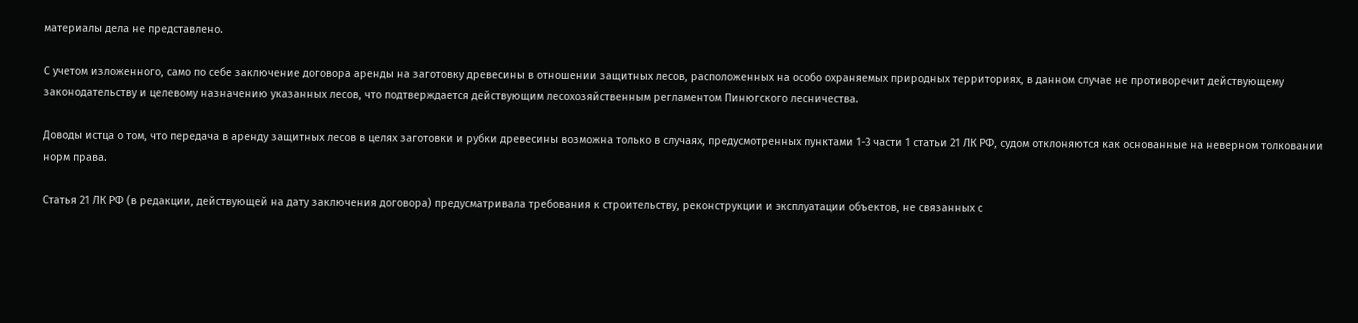материалы дела не представлено.

С учетом изложенного, само по себе заключение договора аренды на заготовку древесины в отношении защитных лесов, расположенных на особо охраняемых природных территориях, в данном случае не противоречит действующему законодательству и целевому назначению указанных лесов, что подтверждается действующим лесохозяйственным регламентом Пинюгского лесничества.

Доводы истца о том, что передача в аренду защитных лесов в целях заготовки и рубки древесины возможна только в случаях, предусмотренных пунктами 1-3 части 1 статьи 21 ЛК РФ, судом отклоняются как основанные на неверном толковании норм права.

Статья 21 ЛК РФ (в редакции, действующей на дату заключения договора) предусматривала требования к строительству, реконструкции и эксплуатации объектов, не связанных с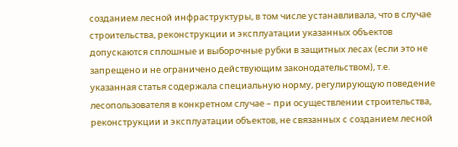созданием лесной инфраструктуры, в том числе устанавливала, что в случае строительства, реконструкции и эксплуатации указанных объектов допускаются сплошные и выборочные рубки в защитных лесах (если это не запрещено и не ограничено действующим законодательством), т.е. указанная статья содержала специальную норму, регулирующую поведение лесопользователя в конкретном случае – при осуществлении строительства, реконструкции и эксплуатации объектов, не связанных с созданием лесной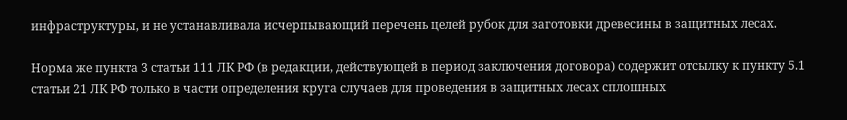инфраструктуры, и не устанавливала исчерпывающий перечень целей рубок для заготовки древесины в защитных лесах.

Норма же пункта 3 статьи 111 ЛК РФ (в редакции, действующей в период заключения договора) содержит отсылку к пункту 5.1 статьи 21 ЛК РФ только в части определения круга случаев для проведения в защитных лесах сплошных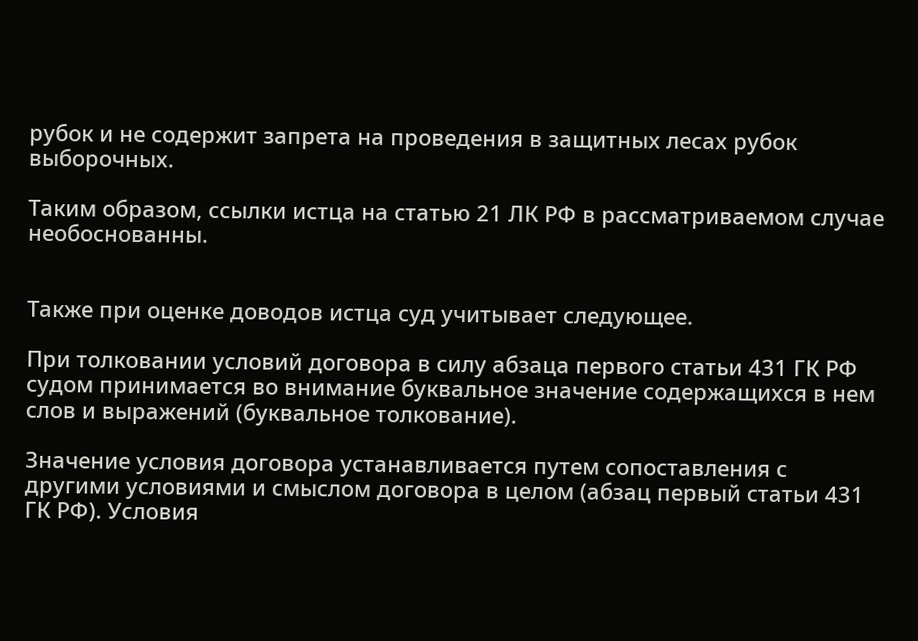рубок и не содержит запрета на проведения в защитных лесах рубок выборочных.

Таким образом, ссылки истца на статью 21 ЛК РФ в рассматриваемом случае необоснованны.


Также при оценке доводов истца суд учитывает следующее.

При толковании условий договора в силу абзаца первого статьи 431 ГК РФ судом принимается во внимание буквальное значение содержащихся в нем слов и выражений (буквальное толкование).

Значение условия договора устанавливается путем сопоставления с другими условиями и смыслом договора в целом (абзац первый статьи 431 ГК РФ). Условия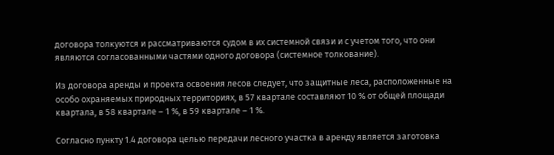договора толкуются и рассматриваются судом в их системной связи и с учетом того, что они являются согласованными частями одного договора (системное толкование).

Из договора аренды и проекта освоения лесов следует, что защитные леса, расположенные на особо охраняемых природных территориях, в 57 квартале составляют 10 % от общей площади квартала, в 58 квартале – 1 %, в 59 квартале – 1 %.

Согласно пункту 1.4 договора целью передачи лесного участка в аренду является заготовка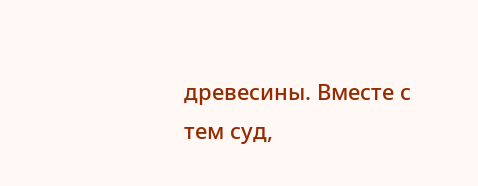древесины. Вместе с тем суд,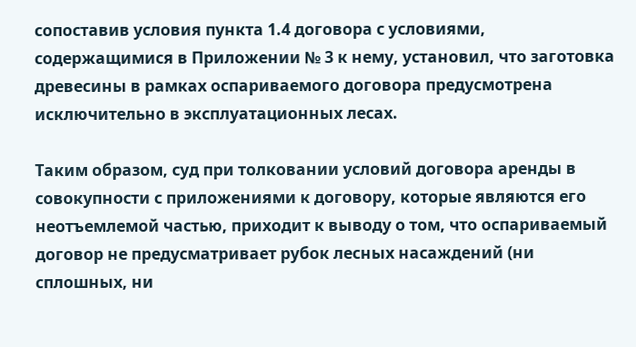сопоставив условия пункта 1.4 договора с условиями, содержащимися в Приложении № 3 к нему, установил, что заготовка древесины в рамках оспариваемого договора предусмотрена исключительно в эксплуатационных лесах.

Таким образом, суд при толковании условий договора аренды в совокупности с приложениями к договору, которые являются его неотъемлемой частью, приходит к выводу о том, что оспариваемый договор не предусматривает рубок лесных насаждений (ни сплошных, ни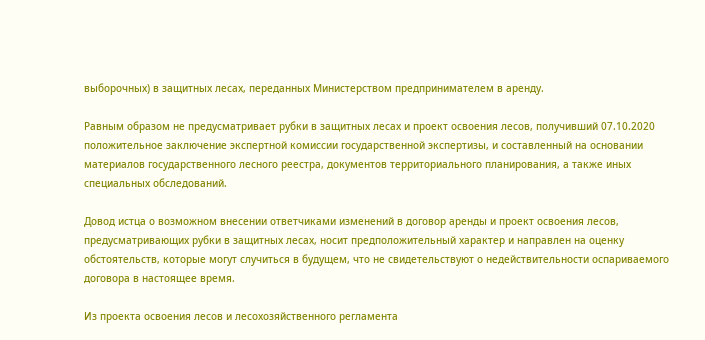выборочных) в защитных лесах, переданных Министерством предпринимателем в аренду.

Равным образом не предусматривает рубки в защитных лесах и проект освоения лесов, получивший 07.10.2020 положительное заключение экспертной комиссии государственной экспертизы, и составленный на основании материалов государственного лесного реестра, документов территориального планирования, а также иных специальных обследований.

Довод истца о возможном внесении ответчиками изменений в договор аренды и проект освоения лесов, предусматривающих рубки в защитных лесах, носит предположительный характер и направлен на оценку обстоятельств, которые могут случиться в будущем, что не свидетельствуют о недействительности оспариваемого договора в настоящее время.

Из проекта освоения лесов и лесохозяйственного регламента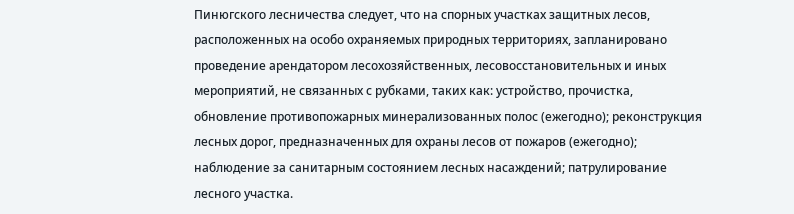Пинюгского лесничества следует, что на спорных участках защитных лесов, расположенных на особо охраняемых природных территориях, запланировано проведение арендатором лесохозяйственных, лесовосстановительных и иных мероприятий, не связанных с рубками, таких как: устройство, прочистка, обновление противопожарных минерализованных полос (ежегодно); реконструкция лесных дорог, предназначенных для охраны лесов от пожаров (ежегодно); наблюдение за санитарным состоянием лесных насаждений; патрулирование лесного участка.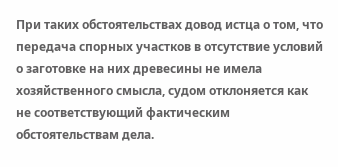При таких обстоятельствах довод истца о том, что передача спорных участков в отсутствие условий о заготовке на них древесины не имела хозяйственного смысла, судом отклоняется как не соответствующий фактическим обстоятельствам дела.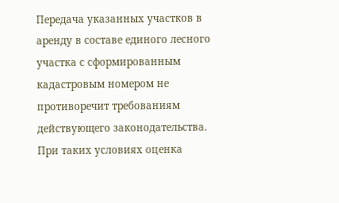Передача указанных участков в аренду в составе единого лесного участка с сформированным кадастровым номером не противоречит требованиям действующего законодательства. При таких условиях оценка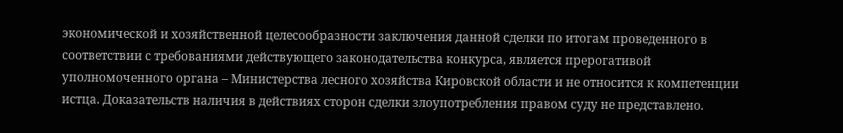экономической и хозяйственной целесообразности заключения данной сделки по итогам проведенного в соответствии с требованиями действующего законодательства конкурса, является прерогативой уполномоченного органа – Министерства лесного хозяйства Кировской области и не относится к компетенции истца. Доказательств наличия в действиях сторон сделки злоупотребления правом суду не представлено.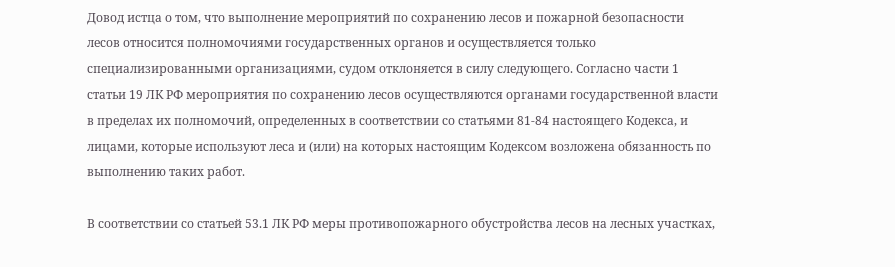Довод истца о том, что выполнение мероприятий по сохранению лесов и пожарной безопасности лесов относится полномочиями государственных органов и осуществляется только специализированными организациями, судом отклоняется в силу следующего. Согласно части 1 статьи 19 ЛК РФ мероприятия по сохранению лесов осуществляются органами государственной власти в пределах их полномочий, определенных в соответствии со статьями 81-84 настоящего Кодекса, и лицами, которые используют леса и (или) на которых настоящим Кодексом возложена обязанность по выполнению таких работ.

В соответствии со статьей 53.1 ЛК РФ меры противопожарного обустройства лесов на лесных участках,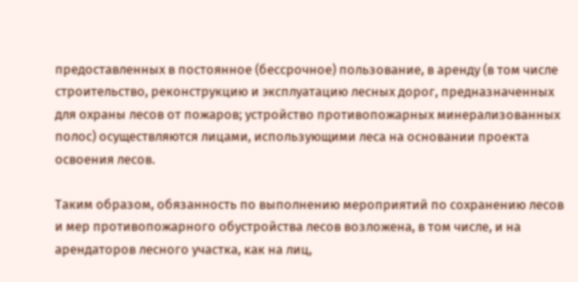предоставленных в постоянное (бессрочное) пользование, в аренду (в том числе строительство, реконструкцию и эксплуатацию лесных дорог, предназначенных для охраны лесов от пожаров; устройство противопожарных минерализованных полос) осуществляются лицами, использующими леса на основании проекта освоения лесов.

Таким образом, обязанность по выполнению мероприятий по сохранению лесов и мер противопожарного обустройства лесов возложена, в том числе, и на арендаторов лесного участка, как на лиц,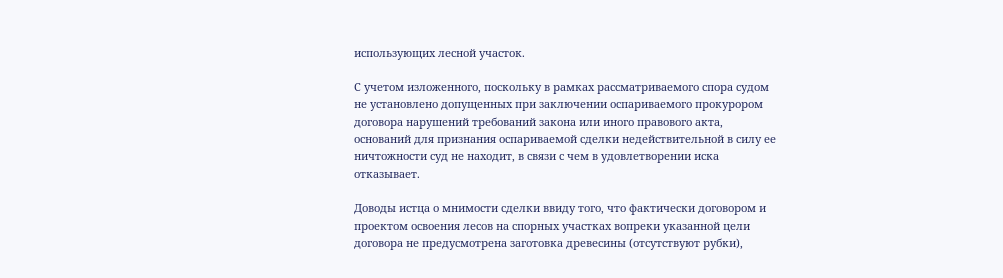использующих лесной участок.

С учетом изложенного, поскольку в рамках рассматриваемого спора судом не установлено допущенных при заключении оспариваемого прокурором договора нарушений требований закона или иного правового акта, оснований для признания оспариваемой сделки недействительной в силу ее ничтожности суд не находит, в связи с чем в удовлетворении иска отказывает.

Доводы истца о мнимости сделки ввиду того, что фактически договором и проектом освоения лесов на спорных участках вопреки указанной цели договора не предусмотрена заготовка древесины (отсутствуют рубки),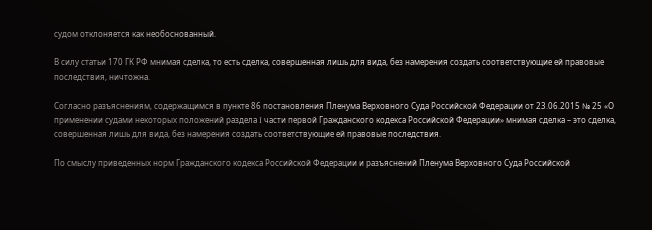судом отклоняется как необоснованный.

В силу статьи 170 ГК РФ мнимая сделка, то есть сделка, совершенная лишь для вида, без намерения создать соответствующие ей правовые последствия, ничтожна.

Согласно разъяснениям, содержащимся в пункте 86 постановления Пленума Верховного Суда Российской Федерации от 23.06.2015 № 25 «О применении судами некоторых положений раздела I части первой Гражданского кодекса Российской Федерации» мнимая сделка – это сделка, совершенная лишь для вида, без намерения создать соответствующие ей правовые последствия.

По смыслу приведенных норм Гражданского кодекса Российской Федерации и разъяснений Пленума Верховного Суда Российской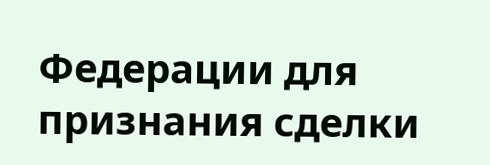Федерации для признания сделки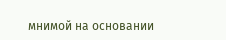мнимой на основании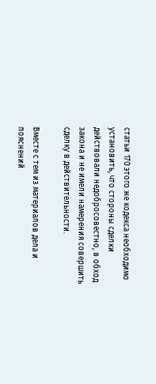статьи 170 этого же кодекса необходимо установить, что стороны сделки действовали недобросовестно, в обход закона и не имели намерения совершить сделку в действительности.

Вместе с тем из материалов дела и пояснений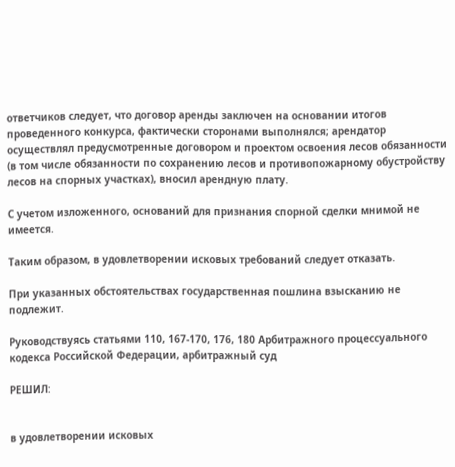ответчиков следует, что договор аренды заключен на основании итогов проведенного конкурса, фактически сторонами выполнялся; арендатор осуществлял предусмотренные договором и проектом освоения лесов обязанности (в том числе обязанности по сохранению лесов и противопожарному обустройству лесов на спорных участках), вносил арендную плату.

С учетом изложенного, оснований для признания спорной сделки мнимой не имеется.

Таким образом, в удовлетворении исковых требований следует отказать.

При указанных обстоятельствах государственная пошлина взысканию не подлежит.

Руководствуясь статьями 110, 167-170, 176, 180 Арбитражного процессуального кодекса Российской Федерации, арбитражный суд

РЕШИЛ:


в удовлетворении исковых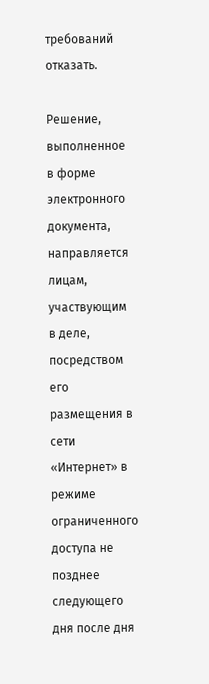требований отказать.

Решение, выполненное в форме электронного документа, направляется лицам, участвующим в деле, посредством его размещения в сети «Интернет» в режиме ограниченного доступа не позднее следующего дня после дня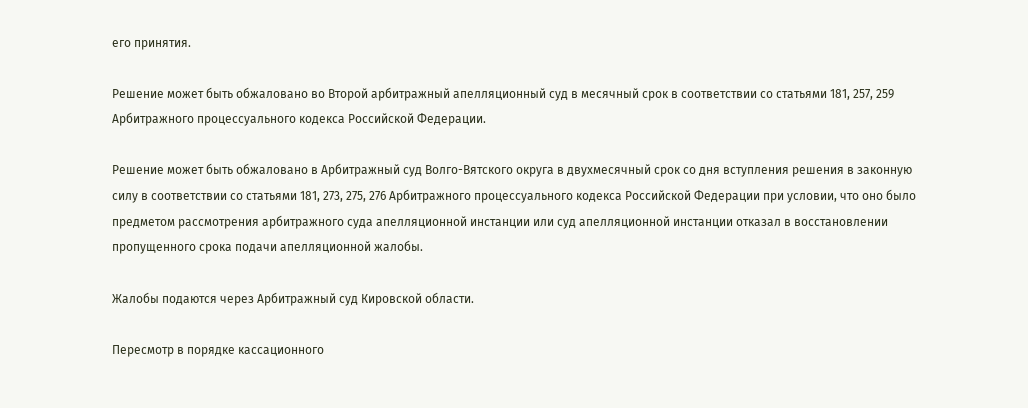его принятия.

Решение может быть обжаловано во Второй арбитражный апелляционный суд в месячный срок в соответствии со статьями 181, 257, 259 Арбитражного процессуального кодекса Российской Федерации.

Решение может быть обжаловано в Арбитражный суд Волго-Вятского округа в двухмесячный срок со дня вступления решения в законную силу в соответствии со статьями 181, 273, 275, 276 Арбитражного процессуального кодекса Российской Федерации при условии, что оно было предметом рассмотрения арбитражного суда апелляционной инстанции или суд апелляционной инстанции отказал в восстановлении пропущенного срока подачи апелляционной жалобы.

Жалобы подаются через Арбитражный суд Кировской области.

Пересмотр в порядке кассационного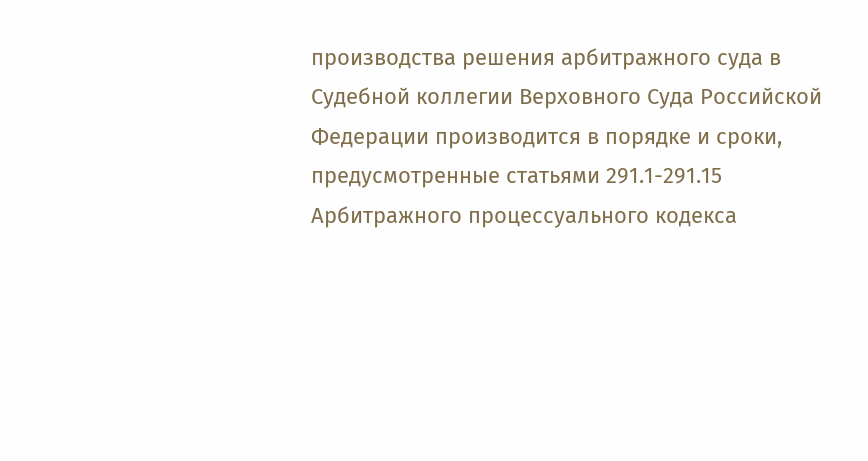производства решения арбитражного суда в Судебной коллегии Верховного Суда Российской Федерации производится в порядке и сроки, предусмотренные статьями 291.1-291.15 Арбитражного процессуального кодекса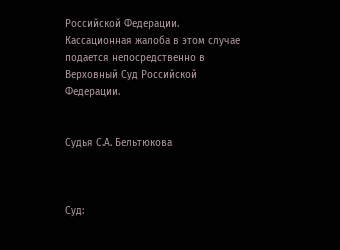Российской Федерации. Кассационная жалоба в этом случае подается непосредственно в Верховный Суд Российской Федерации.


Судья С.А. Бельтюкова



Суд: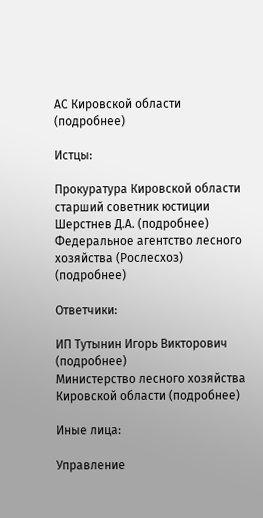АС Кировской области (подробнее)

Истцы:

Прокуратура Кировской области старший советник юстиции Шерстнев Д.А. (подробнее)
Федеральное агентство лесного хозяйства (Рослесхоз) (подробнее)

Ответчики:

ИП Тутынин Игорь Викторович (подробнее)
Министерство лесного хозяйства Кировской области (подробнее)

Иные лица:

Управление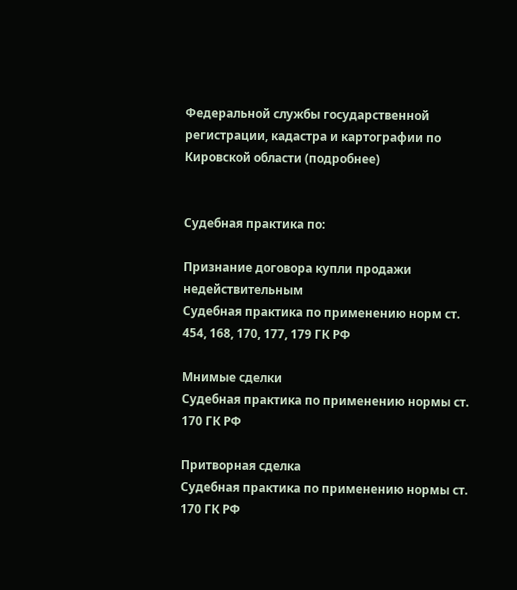Федеральной службы государственной регистрации, кадастра и картографии по Кировской области (подробнее)


Судебная практика по:

Признание договора купли продажи недействительным
Судебная практика по применению норм ст. 454, 168, 170, 177, 179 ГК РФ

Мнимые сделки
Судебная практика по применению нормы ст. 170 ГК РФ

Притворная сделка
Судебная практика по применению нормы ст. 170 ГК РФ